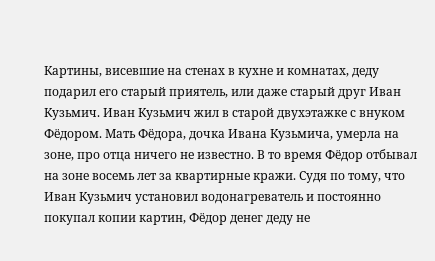Картины, висевшие на стенах в кухне и комнатах, деду подарил его старый приятель, или даже старый друг Иван Кузьмич. Иван Кузьмич жил в старой двухэтажке с внуком Фёдором. Мать Фёдора, дочка Ивана Кузьмича, умерла на зоне, про отца ничего не известно. В то время Фёдор отбывал на зоне восемь лет за квартирные кражи. Судя по тому, что Иван Кузьмич установил водонагреватель и постоянно покупал копии картин, Фёдор денег деду не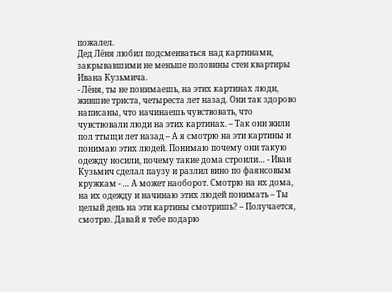пожалел.
Дед Лёня любил подсмеиваться над картинами, закрывавшими не меньше половины стен квартиры Ивана Кузьмича.
- Лёня, ты не понимаешь, на этих картинах люди, жившие триста, четыреста лет назад. Они так здорово написаны, что начинаешь чувствовать, что чувствовали люди на этих картинах. – Так они жили пол ттыщи лет назад – А я смотрю на эти картины и понимаю этих людей. Понимаю почему они такую одежду носили, почему такие дома строили… - Иван Кузьмич сделал паузу и разлил вино по фаянсовым кружкам - … А может наоборот. Смотрю на их дома, на их одежду и начинаю этих людей понимать – Ты целый день на эти картины смотришь? – Получается, смотрю. Давай я тебе подарю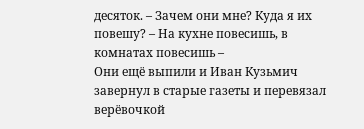десяток. – Зачем они мне? Куда я их повешу? – На кухне повесишь, в комнатах повесишь –
Они ещё выпили и Иван Кузьмич завернул в старые газеты и перевязал верёвочкой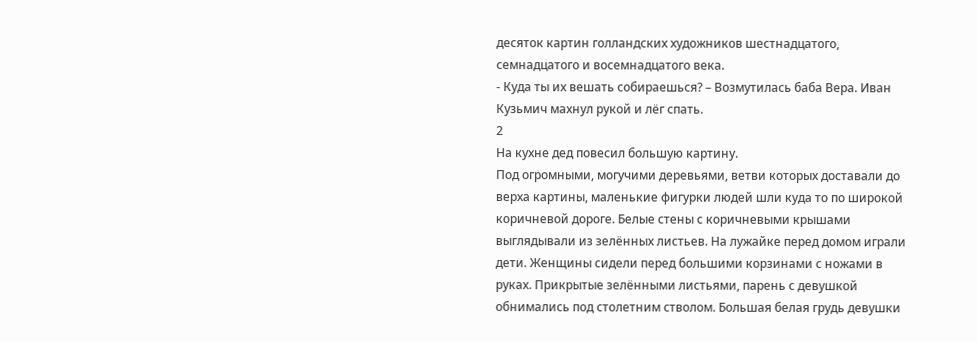десяток картин голландских художников шестнадцатого, семнадцатого и восемнадцатого века.
- Куда ты их вешать собираешься? – Возмутилась баба Вера. Иван Кузьмич махнул рукой и лёг спать.
2
На кухне дед повесил большую картину.
Под огромными, могучими деревьями, ветви которых доставали до верха картины, маленькие фигурки людей шли куда то по широкой коричневой дороге. Белые стены с коричневыми крышами выглядывали из зелённых листьев. На лужайке перед домом играли дети. Женщины сидели перед большими корзинами с ножами в руках. Прикрытые зелёнными листьями, парень с девушкой обнимались под столетним стволом. Большая белая грудь девушки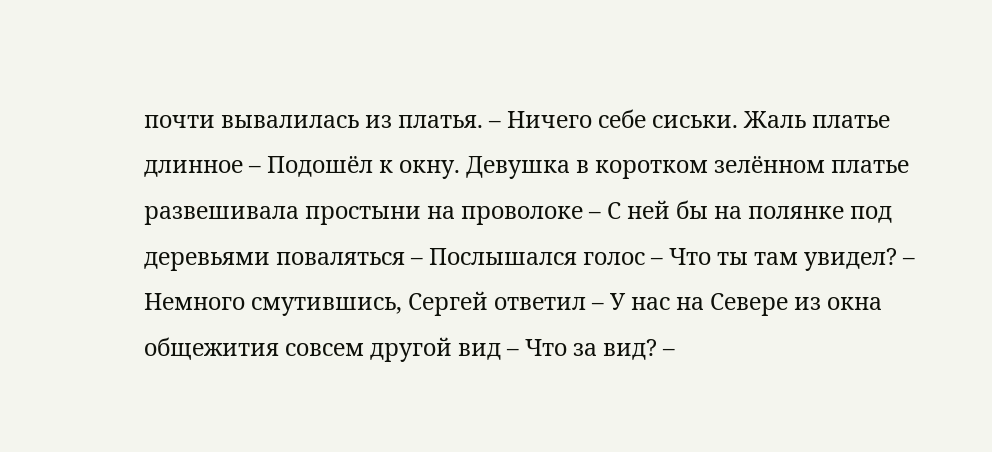почти вывалилась из платья. – Ничего себе сиськи. Жаль платье длинное – Подошёл к окну. Девушка в коротком зелённом платье развешивала простыни на проволоке – С ней бы на полянке под деревьями поваляться – Послышался голос – Что ты там увидел? – Немного смутившись, Сергей ответил – У нас на Севере из окна общежития совсем другой вид – Что за вид? –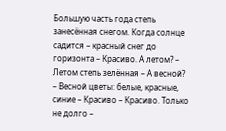Большую часть года степь занесённая снегом. Когда солнце садится – красный снег до горизонта – Красиво. А летом? – Летом степь зелённая – А весной? – Весной цветы: белые, красные, синие – Красиво – Красиво. Только не долго –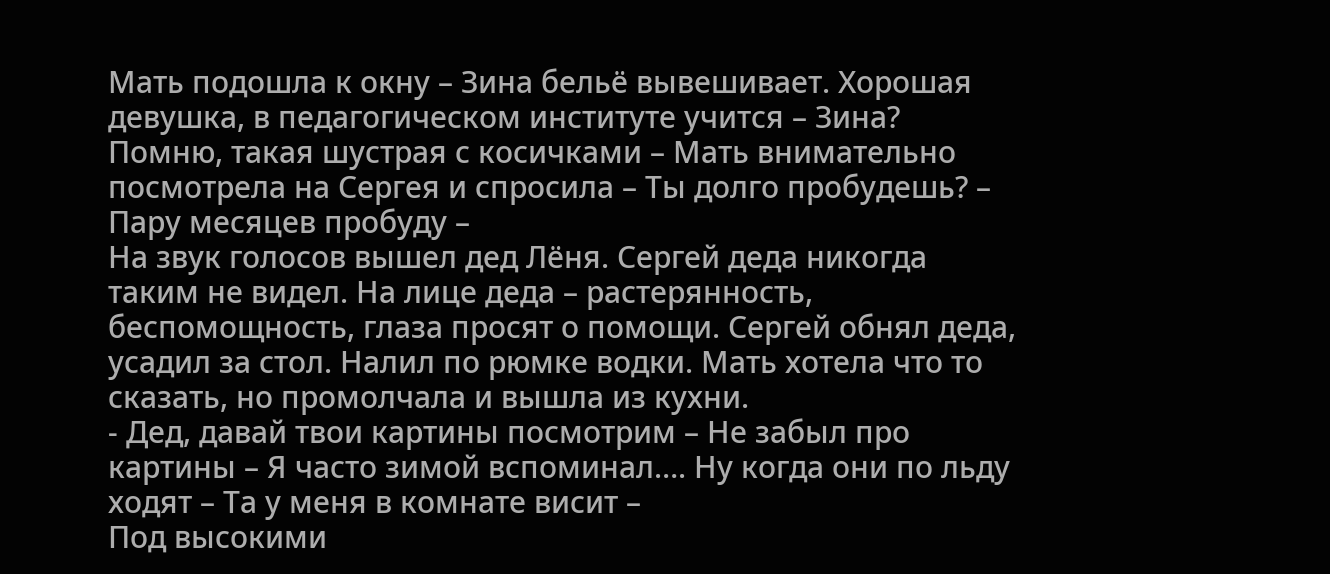Мать подошла к окну – Зина бельё вывешивает. Хорошая девушка, в педагогическом институте учится – Зина? Помню, такая шустрая с косичками – Мать внимательно посмотрела на Сергея и спросила – Ты долго пробудешь? – Пару месяцев пробуду –
На звук голосов вышел дед Лёня. Сергей деда никогда таким не видел. На лице деда – растерянность, беспомощность, глаза просят о помощи. Сергей обнял деда, усадил за стол. Налил по рюмке водки. Мать хотела что то сказать, но промолчала и вышла из кухни.
- Дед, давай твои картины посмотрим – Не забыл про картины – Я часто зимой вспоминал…. Ну когда они по льду ходят – Та у меня в комнате висит –
Под высокими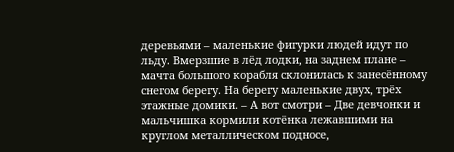деревьями – маленькие фигурки людей идут по льду. Вмерзшие в лёд лодки, на заднем плане – мачта большого корабля склонилась к занесённому снегом берегу. На берегу маленькие двух, трёх этажные домики. – А вот смотри – Две девчонки и мальчишка кормили котёнка лежавшими на круглом металлическом подносе,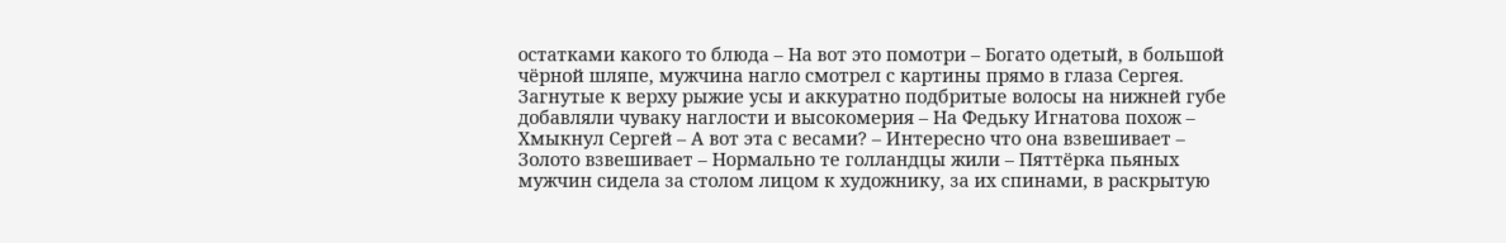остатками какого то блюда – На вот это помотри – Богато одетый, в большой чёрной шляпе, мужчина нагло смотрел с картины прямо в глаза Сергея. Загнутые к верху рыжие усы и аккуратно подбритые волосы на нижней губе добавляли чуваку наглости и высокомерия – На Федьку Игнатова похож – Хмыкнул Сергей – А вот эта с весами? – Интересно что она взвешивает – Золото взвешивает – Нормально те голландцы жили – Пяттёрка пьяных мужчин сидела за столом лицом к художнику, за их спинами, в раскрытую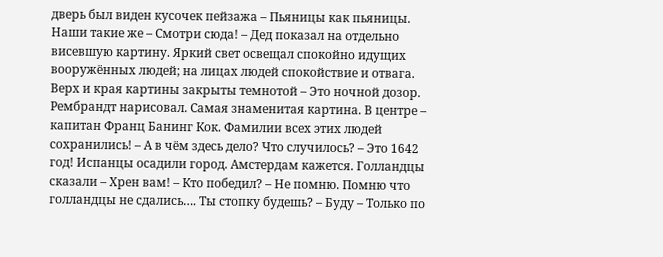дверь был виден кусочек пейзажа – Пьяницы как пьяницы. Наши такие же – Смотри сюда! – Дед показал на отдельно висевшую картину. Яркий свет освещал спокойно идущих вооружённых людей; на лицах людей спокойствие и отвага. Верх и края картины закрыты темнотой – Это ночной дозор. Рембрандт нарисовал. Самая знаменитая картина. В центре – капитан Франц Банинг Кок. Фамилии всех этих людей сохранились! – А в чём здесь дело? Что случилось? – Это 1642 год! Испанцы осадили город. Амстердам кажется. Голландцы сказали – Хрен вам! – Кто победил? – Не помню. Помню что голландцы не сдались…. Ты стопку будешь? – Буду – Только по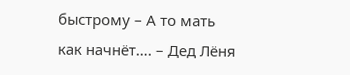быстрому – А то мать как начнёт…. – Дед Лёня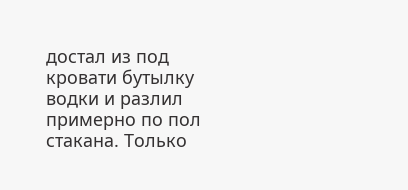достал из под кровати бутылку водки и разлил примерно по пол стакана. Только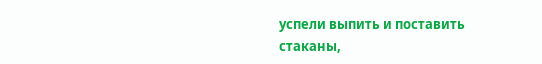успели выпить и поставить стаканы,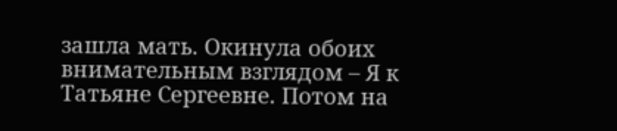зашла мать. Окинула обоих внимательным взглядом – Я к Татьяне Сергеевне. Потом на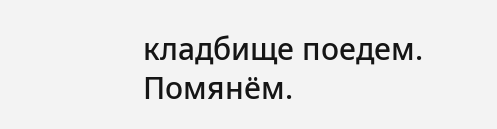кладбище поедем. Помянём.